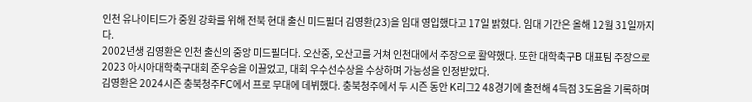인천 유나이티드가 중원 강화를 위해 전북 현대 출신 미드필더 김영환(23)을 임대 영입했다고 17일 밝혔다. 임대 기간은 올해 12월 31일까지다.
2002년생 김영환은 인천 출신의 중앙 미드필더다. 오산중, 오산고를 거쳐 인천대에서 주장으로 활약했다. 또한 대학축구B 대표팀 주장으로 2023 아시아대학축구대회 준우승을 이끌었고, 대회 우수선수상을 수상하며 가능성을 인정받았다.
김영환은 2024시즌 충북청주FC에서 프로 무대에 데뷔했다. 충북청주에서 두 시즌 동안 K리그2 48경기에 출전해 4득점 3도움을 기록하며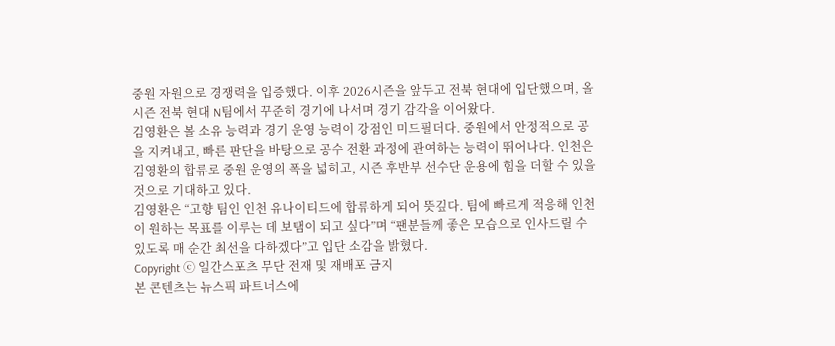중원 자원으로 경쟁력을 입증했다. 이후 2026시즌을 앞두고 전북 현대에 입단했으며, 올 시즌 전북 현대 N팀에서 꾸준히 경기에 나서며 경기 감각을 이어왔다.
김영환은 볼 소유 능력과 경기 운영 능력이 강점인 미드필더다. 중원에서 안정적으로 공을 지켜내고, 빠른 판단을 바탕으로 공수 전환 과정에 관여하는 능력이 뛰어나다. 인천은 김영환의 합류로 중원 운영의 폭을 넓히고, 시즌 후반부 선수단 운용에 힘을 더할 수 있을 것으로 기대하고 있다.
김영환은 “고향 팀인 인천 유나이티드에 합류하게 되어 뜻깊다. 팀에 빠르게 적응해 인천이 원하는 목표를 이루는 데 보탬이 되고 싶다”며 “팬분들께 좋은 모습으로 인사드릴 수 있도록 매 순간 최선을 다하겠다”고 입단 소감을 밝혔다.
Copyright ⓒ 일간스포츠 무단 전재 및 재배포 금지
본 콘텐츠는 뉴스픽 파트너스에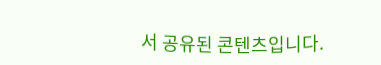서 공유된 콘텐츠입니다.